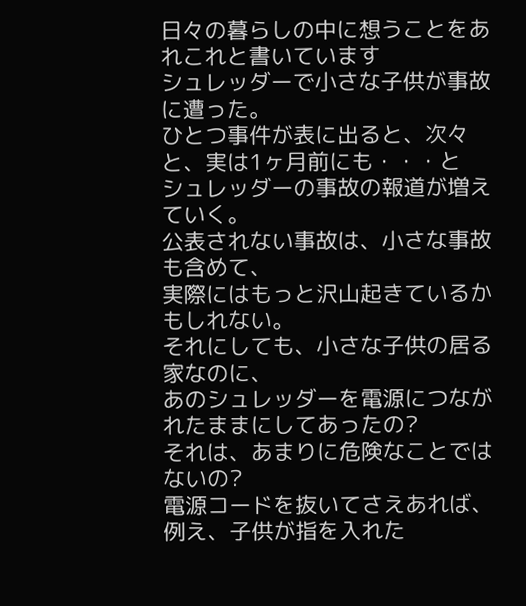日々の暮らしの中に想うことをあれこれと書いています
シュレッダーで小さな子供が事故に遭った。
ひとつ事件が表に出ると、次々と、実は1ヶ月前にも・・・と
シュレッダーの事故の報道が増えていく。
公表されない事故は、小さな事故も含めて、
実際にはもっと沢山起きているかもしれない。
それにしても、小さな子供の居る家なのに、
あのシュレッダーを電源につながれたままにしてあったの?
それは、あまりに危険なことではないの?
電源コードを抜いてさえあれば、
例え、子供が指を入れた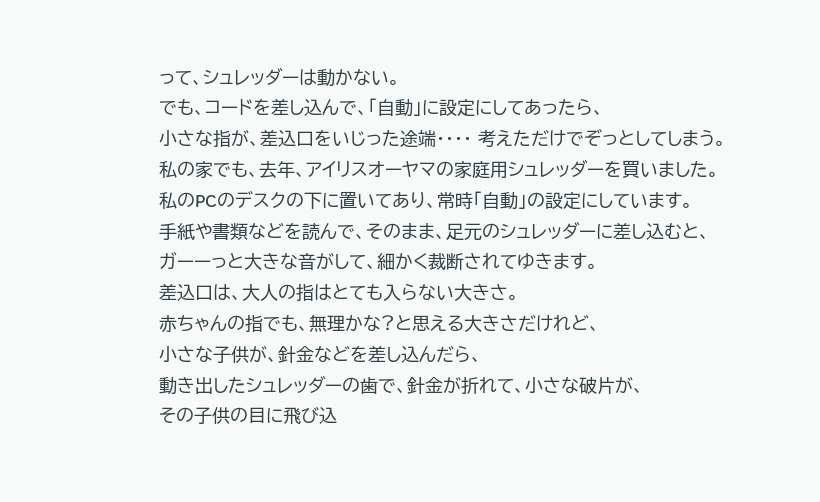って、シュレッダーは動かない。
でも、コードを差し込んで、「自動」に設定にしてあったら、
小さな指が、差込口をいじった途端・・・・ 考えただけでぞっとしてしまう。
私の家でも、去年、アイリスオーヤマの家庭用シュレッダーを買いました。
私のPCのデスクの下に置いてあり、常時「自動」の設定にしています。
手紙や書類などを読んで、そのまま、足元のシュレッダーに差し込むと、
ガーーっと大きな音がして、細かく裁断されてゆきます。
差込口は、大人の指はとても入らない大きさ。
赤ちゃんの指でも、無理かな?と思える大きさだけれど、
小さな子供が、針金などを差し込んだら、
動き出したシュレッダーの歯で、針金が折れて、小さな破片が、
その子供の目に飛び込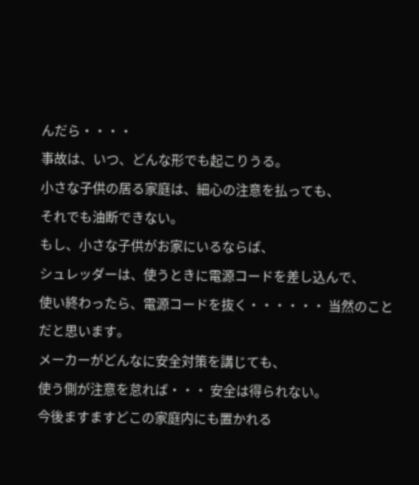んだら・・・・
事故は、いつ、どんな形でも起こりうる。
小さな子供の居る家庭は、細心の注意を払っても、
それでも油断できない。
もし、小さな子供がお家にいるならば、
シュレッダーは、使うときに電源コードを差し込んで、
使い終わったら、電源コードを抜く・・・・・・ 当然のことだと思います。
メーカーがどんなに安全対策を講じても、
使う側が注意を怠れば・・・ 安全は得られない。
今後ますますどこの家庭内にも置かれる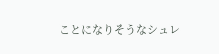ことになりそうなシュレ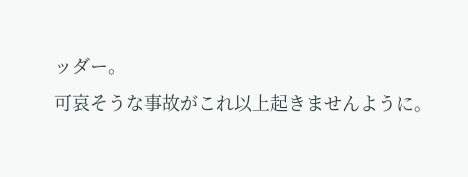ッダー。
可哀そうな事故がこれ以上起きませんように。